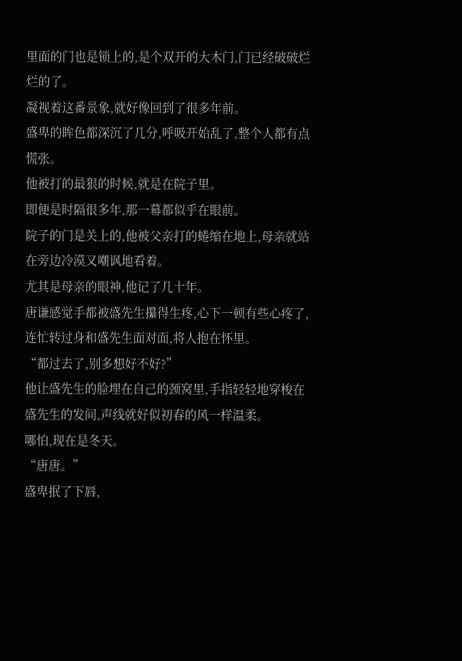里面的门也是锁上的,是个双开的大木门,门已经破破烂烂的了。
凝视着这番景象,就好像回到了很多年前。
盛卑的眸色都深沉了几分,呼吸开始乱了,整个人都有点慌张。
他被打的最狠的时候,就是在院子里。
即便是时隔很多年,那一幕都似乎在眼前。
院子的门是关上的,他被父亲打的蜷缩在地上,母亲就站在旁边冷漠又嘲讽地看着。
尤其是母亲的眼神,他记了几十年。
唐谦感觉手都被盛先生攥得生疼,心下一顿有些心疼了,连忙转过身和盛先生面对面,将人抱在怀里。
“都过去了,别多想好不好?”
他让盛先生的脸埋在自己的颈窝里,手指轻轻地穿梭在盛先生的发间,声线就好似初春的风一样温柔。
哪怕,现在是冬天。
“唐唐。”
盛卑抿了下唇,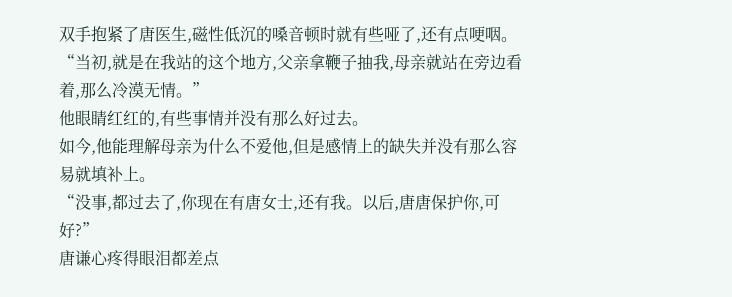双手抱紧了唐医生,磁性低沉的嗓音顿时就有些哑了,还有点哽咽。
“当初,就是在我站的这个地方,父亲拿鞭子抽我,母亲就站在旁边看着,那么冷漠无情。”
他眼睛红红的,有些事情并没有那么好过去。
如今,他能理解母亲为什么不爱他,但是感情上的缺失并没有那么容易就填补上。
“没事,都过去了,你现在有唐女士,还有我。以后,唐唐保护你,可好?”
唐谦心疼得眼泪都差点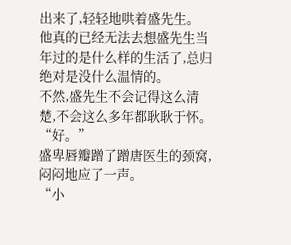出来了,轻轻地哄着盛先生。
他真的已经无法去想盛先生当年过的是什么样的生活了,总归绝对是没什么温情的。
不然,盛先生不会记得这么清楚,不会这么多年都耿耿于怀。
“好。”
盛卑唇瓣蹭了蹭唐医生的颈窝,闷闷地应了一声。
“小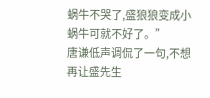蜗牛不哭了,盛狼狼变成小蜗牛可就不好了。”
唐谦低声调侃了一句,不想再让盛先生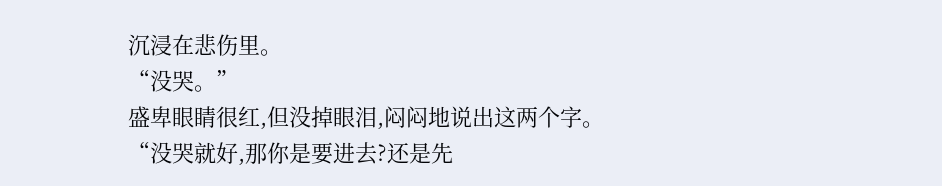沉浸在悲伤里。
“没哭。”
盛卑眼睛很红,但没掉眼泪,闷闷地说出这两个字。
“没哭就好,那你是要进去?还是先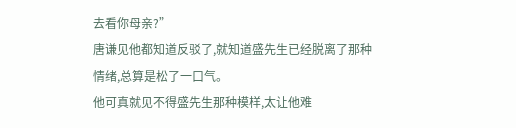去看你母亲?”
唐谦见他都知道反驳了,就知道盛先生已经脱离了那种情绪,总算是松了一口气。
他可真就见不得盛先生那种模样,太让他难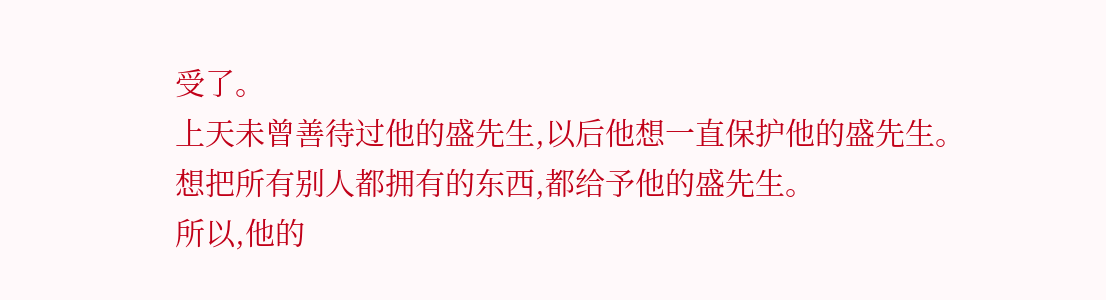受了。
上天未曾善待过他的盛先生,以后他想一直保护他的盛先生。
想把所有别人都拥有的东西,都给予他的盛先生。
所以,他的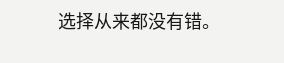选择从来都没有错。